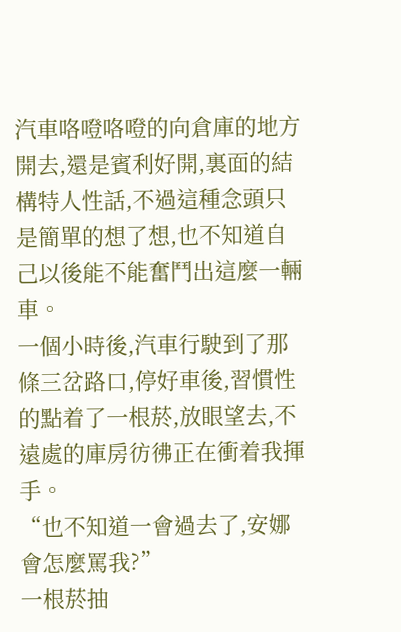汽車咯噔咯噔的向倉庫的地方開去,還是賓利好開,裏面的結構特人性話,不過這種念頭只是簡單的想了想,也不知道自己以後能不能奮鬥出這麼一輛車。
一個小時後,汽車行駛到了那條三岔路口,停好車後,習慣性的點着了一根菸,放眼望去,不遠處的庫房彷彿正在衝着我揮手。
“也不知道一會過去了,安娜會怎麼罵我?”
一根菸抽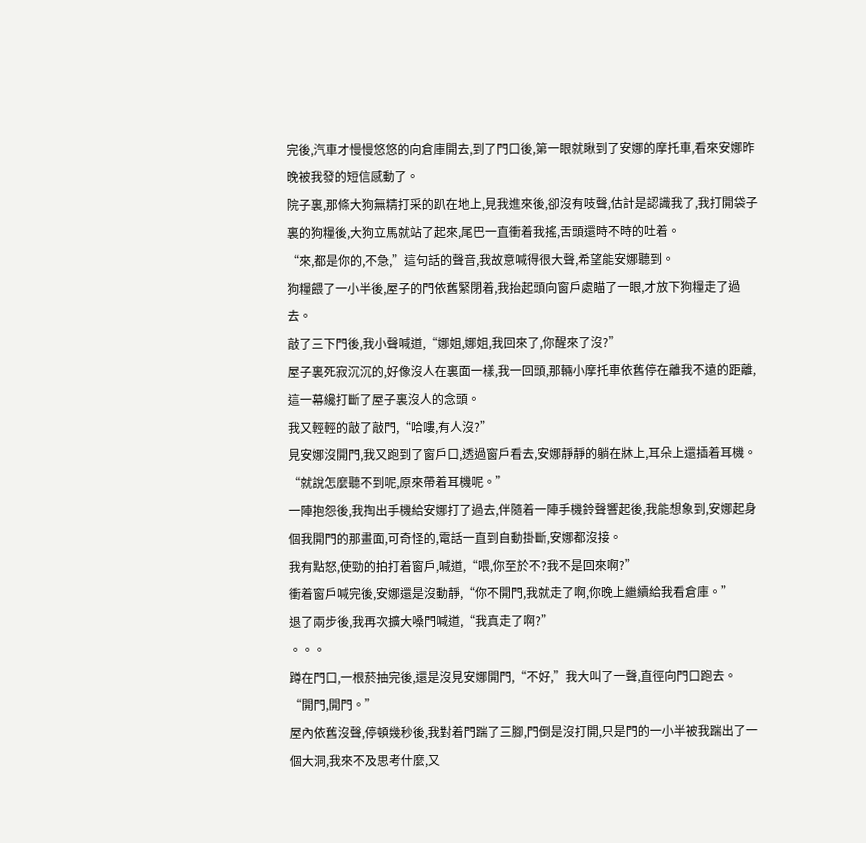完後,汽車才慢慢悠悠的向倉庫開去,到了門口後,第一眼就瞅到了安娜的摩托車,看來安娜昨晚被我發的短信感動了。
院子裏,那條大狗無精打采的趴在地上,見我進來後,卻沒有吱聲,估計是認識我了,我打開袋子裏的狗糧後,大狗立馬就站了起來,尾巴一直衝着我搖,舌頭還時不時的吐着。
“來,都是你的,不急,”這句話的聲音,我故意喊得很大聲,希望能安娜聽到。
狗糧餵了一小半後,屋子的門依舊緊閉着,我抬起頭向窗戶處瞄了一眼,才放下狗糧走了過去。
敲了三下門後,我小聲喊道,“娜姐,娜姐,我回來了,你醒來了沒?”
屋子裏死寂沉沉的,好像沒人在裏面一樣,我一回頭,那輛小摩托車依舊停在離我不遠的距離,這一幕纔打斷了屋子裏沒人的念頭。
我又輕輕的敲了敲門,“哈嘍,有人沒?”
見安娜沒開門,我又跑到了窗戶口,透過窗戶看去,安娜靜靜的躺在牀上,耳朵上還插着耳機。
“就說怎麼聽不到呢,原來帶着耳機呢。”
一陣抱怨後,我掏出手機給安娜打了過去,伴隨着一陣手機鈴聲響起後,我能想象到,安娜起身個我開門的那畫面,可奇怪的,電話一直到自動掛斷,安娜都沒接。
我有點怒,使勁的拍打着窗戶,喊道,“喂,你至於不?我不是回來啊?”
衝着窗戶喊完後,安娜還是沒動靜,“你不開門,我就走了啊,你晚上繼續給我看倉庫。”
退了兩步後,我再次擴大嗓門喊道,“我真走了啊?”
。。。
蹲在門口,一根菸抽完後,還是沒見安娜開門,“不好,”我大叫了一聲,直徑向門口跑去。
“開門,開門。”
屋內依舊沒聲,停頓幾秒後,我對着門踹了三腳,門倒是沒打開,只是門的一小半被我踹出了一個大洞,我來不及思考什麼,又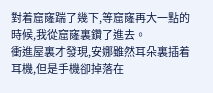對着窟窿踹了幾下,等窟窿再大一點的時候,我從窟窿裏鑽了進去。
衝進屋裏才發現,安娜雖然耳朵裏插着耳機,但是手機卻掉落在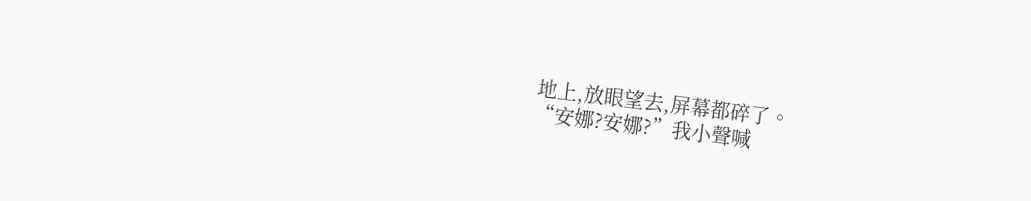地上,放眼望去,屏幕都碎了。
“安娜?安娜?”我小聲喊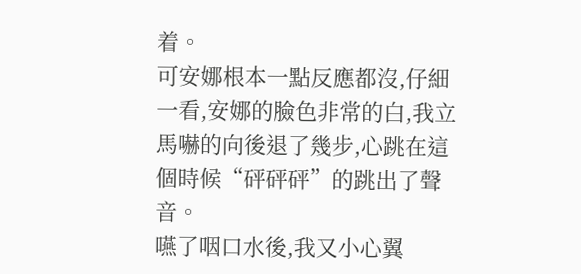着。
可安娜根本一點反應都沒,仔細一看,安娜的臉色非常的白,我立馬嚇的向後退了幾步,心跳在這個時候“砰砰砰”的跳出了聲音。
嚥了咽口水後,我又小心翼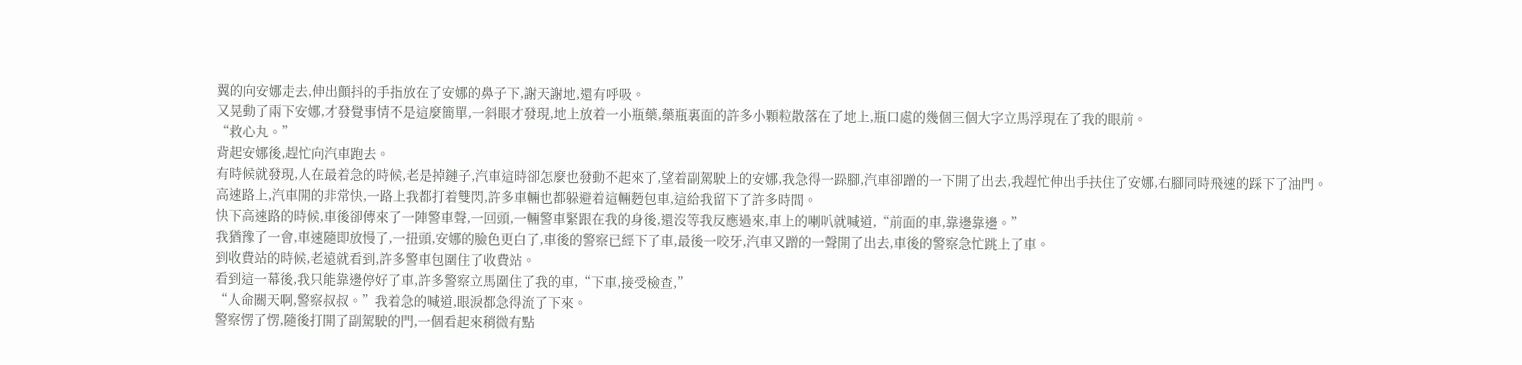翼的向安娜走去,伸出顫抖的手指放在了安娜的鼻子下,謝天謝地,還有呼吸。
又晃動了兩下安娜,才發覺事情不是這麼簡單,一斜眼才發現,地上放着一小瓶藥,藥瓶裏面的許多小顆粒散落在了地上,瓶口處的幾個三個大字立馬浮現在了我的眼前。
“救心丸。”
背起安娜後,趕忙向汽車跑去。
有時候就發現,人在最着急的時候,老是掉鏈子,汽車這時卻怎麼也發動不起來了,望着副駕駛上的安娜,我急得一跺腳,汽車卻蹭的一下開了出去,我趕忙伸出手扶住了安娜,右腳同時飛速的踩下了油門。
高速路上,汽車開的非常快,一路上我都打着雙閃,許多車輛也都躲避着這輛麪包車,這給我留下了許多時間。
快下高速路的時候,車後卻傳來了一陣警車聲,一回頭,一輛警車緊跟在我的身後,還沒等我反應過來,車上的喇叭就喊道,“前面的車,靠邊靠邊。”
我猶豫了一會,車速隨即放慢了,一扭頭,安娜的臉色更白了,車後的警察已經下了車,最後一咬牙,汽車又蹭的一聲開了出去,車後的警察急忙跳上了車。
到收費站的時候,老遠就看到,許多警車包圍住了收費站。
看到這一幕後,我只能靠邊停好了車,許多警察立馬圍住了我的車,“下車,接受檢查,”
“人命關天啊,警察叔叔。”我着急的喊道,眼淚都急得流了下來。
警察愣了愣,隨後打開了副駕駛的門,一個看起來稍微有點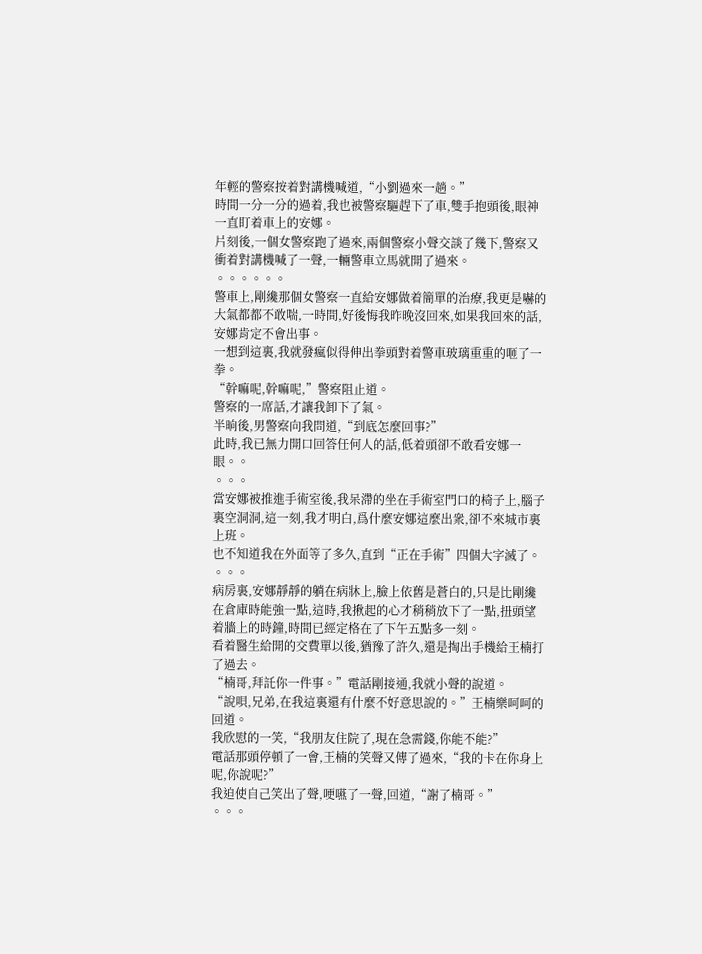年輕的警察按着對講機喊道,“小劉過來一趟。”
時間一分一分的過着,我也被警察驅趕下了車,雙手抱頭後,眼神一直盯着車上的安娜。
片刻後,一個女警察跑了過來,兩個警察小聲交談了幾下,警察又衝着對講機喊了一聲,一輛警車立馬就開了過來。
。。。。。。
警車上,剛纔那個女警察一直給安娜做着簡單的治療,我更是嚇的大氣都都不敢喘,一時間,好後悔我昨晚沒回來,如果我回來的話,安娜肯定不會出事。
一想到這裏,我就發瘋似得伸出拳頭對着警車玻璃重重的咂了一拳。
“幹嘛呢,幹嘛呢,”警察阻止道。
警察的一席話,才讓我卸下了氣。
半晌後,男警察向我問道,“到底怎麼回事?”
此時,我已無力開口回答任何人的話,低着頭卻不敢看安娜一眼。。
。。。
當安娜被推進手術室後,我呆滯的坐在手術室門口的椅子上,腦子裏空洞洞,這一刻,我才明白,爲什麼安娜這麼出衆,卻不來城市裏上班。
也不知道我在外面等了多久,直到“正在手術”四個大字滅了。
。。。
病房裏,安娜靜靜的躺在病牀上,臉上依舊是蒼白的,只是比剛纔在倉庫時能強一點,這時,我揪起的心才稍稍放下了一點,扭頭望着牆上的時鐘,時間已經定格在了下午五點多一刻。
看着醫生給開的交費單以後,猶豫了許久,還是掏出手機給王楠打了過去。
“楠哥,拜託你一件事。”電話剛接通,我就小聲的說道。
“說唄,兄弟,在我這裏還有什麼不好意思說的。”王楠樂呵呵的回道。
我欣慰的一笑,“我朋友住院了,現在急需錢,你能不能?”
電話那頭停頓了一會,王楠的笑聲又傳了過來,“我的卡在你身上呢,你說呢?”
我迫使自己笑出了聲,哽嚥了一聲,回道,“謝了楠哥。”
。。。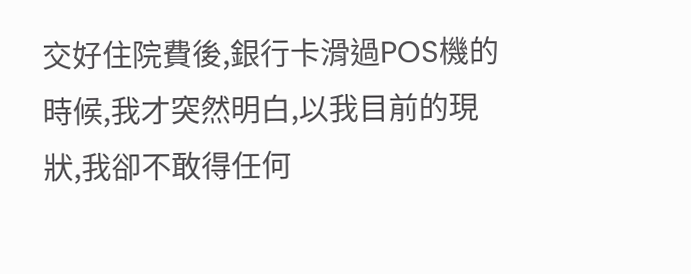交好住院費後,銀行卡滑過POS機的時候,我才突然明白,以我目前的現狀,我卻不敢得任何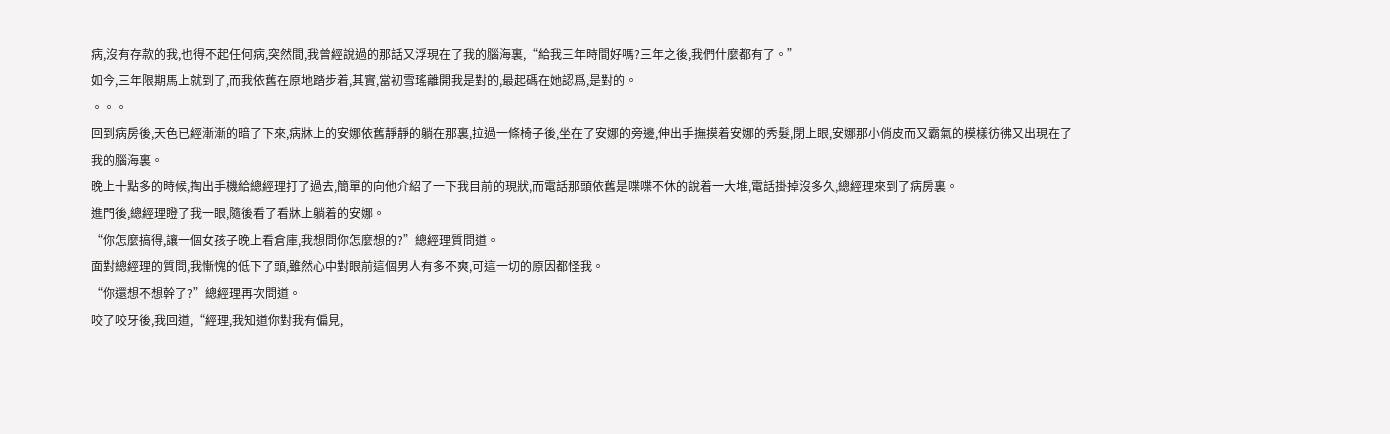病,沒有存款的我,也得不起任何病,突然間,我曾經說過的那話又浮現在了我的腦海裏,“給我三年時間好嗎?三年之後,我們什麼都有了。”
如今,三年限期馬上就到了,而我依舊在原地踏步着,其實,當初雪瑤離開我是對的,最起碼在她認爲,是對的。
。。。
回到病房後,天色已經漸漸的暗了下來,病牀上的安娜依舊靜靜的躺在那裏,拉過一條椅子後,坐在了安娜的旁邊,伸出手撫摸着安娜的秀髮,閉上眼,安娜那小俏皮而又霸氣的模樣彷彿又出現在了我的腦海裏。
晚上十點多的時候,掏出手機給總經理打了過去,簡單的向他介紹了一下我目前的現狀,而電話那頭依舊是喋喋不休的說着一大堆,電話掛掉沒多久,總經理來到了病房裏。
進門後,總經理瞪了我一眼,隨後看了看牀上躺着的安娜。
“你怎麼搞得,讓一個女孩子晚上看倉庫,我想問你怎麼想的?”總經理質問道。
面對總經理的質問,我慚愧的低下了頭,雖然心中對眼前這個男人有多不爽,可這一切的原因都怪我。
“你還想不想幹了?”總經理再次問道。
咬了咬牙後,我回道,“經理,我知道你對我有偏見,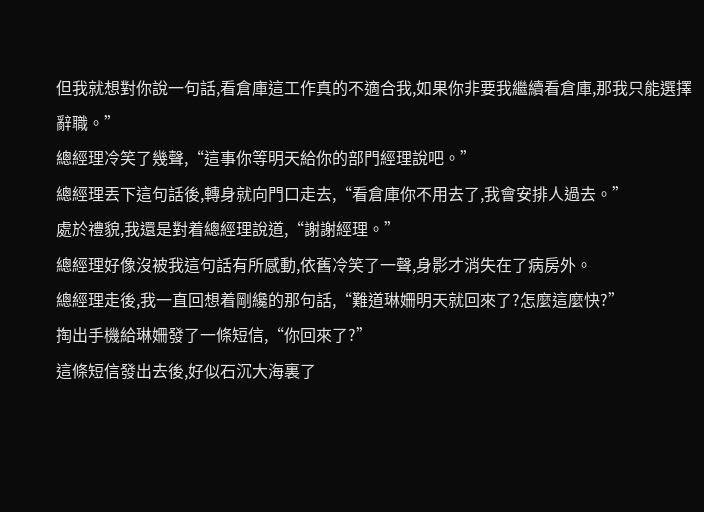但我就想對你說一句話,看倉庫這工作真的不適合我,如果你非要我繼續看倉庫,那我只能選擇辭職。”
總經理冷笑了幾聲,“這事你等明天給你的部門經理說吧。”
總經理丟下這句話後,轉身就向門口走去,“看倉庫你不用去了,我會安排人過去。”
處於禮貌,我還是對着總經理說道,“謝謝經理。”
總經理好像沒被我這句話有所感動,依舊冷笑了一聲,身影才消失在了病房外。
總經理走後,我一直回想着剛纔的那句話,“難道琳姍明天就回來了?怎麼這麼快?”
掏出手機給琳姍發了一條短信,“你回來了?”
這條短信發出去後,好似石沉大海裏了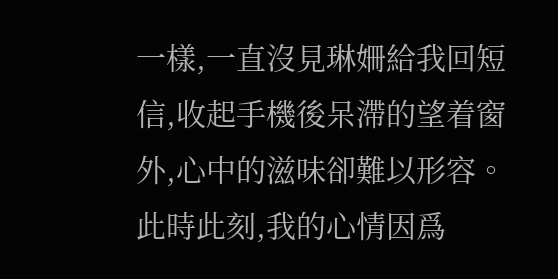一樣,一直沒見琳姍給我回短信,收起手機後呆滯的望着窗外,心中的滋味卻難以形容。
此時此刻,我的心情因爲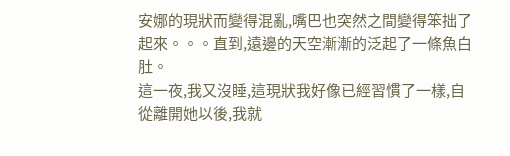安娜的現狀而變得混亂,嘴巴也突然之間變得笨拙了起來。。。直到,遠邊的天空漸漸的泛起了一條魚白肚。
這一夜,我又沒睡,這現狀我好像已經習慣了一樣,自從離開她以後,我就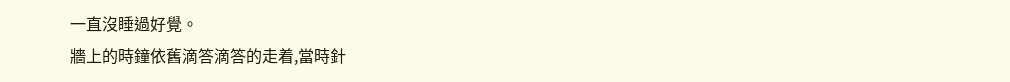一直沒睡過好覺。
牆上的時鐘依舊滴答滴答的走着,當時針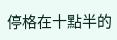停格在十點半的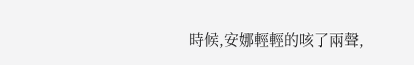時候,安娜輕輕的咳了兩聲,